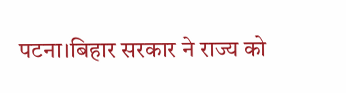पटना।बिहार सरकार ने राज्य को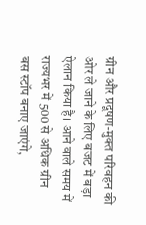ग्रीन और प्रदूषण-मुक्त परिवहन की ओर ले जाने के लिए बजट में बड़ा ऐलान किया है। आने वाले समय में राज्यभर में 500 से अधिक ग्रीन बस स्टॉप बनाए जाएंगे,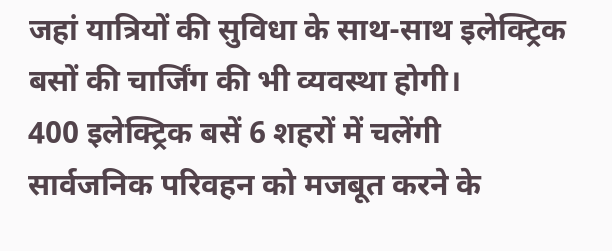जहां यात्रियों की सुविधा के साथ-साथ इलेक्ट्रिक बसों की चार्जिंग की भी व्यवस्था होगी।
400 इलेक्ट्रिक बसें 6 शहरों में चलेंगी
सार्वजनिक परिवहन को मजबूत करने के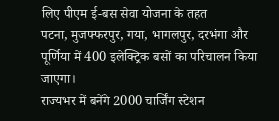लिए पीएम ई-बस सेवा योजना के तहत
पटना, मुजफ्फरपुर, गया, भागलपुर, दरभंगा और पूर्णिया में 400 इलेक्ट्रिक बसों का परिचालन किया जाएगा।
राज्यभर में बनेंगे 2000 चार्जिंग स्टेशन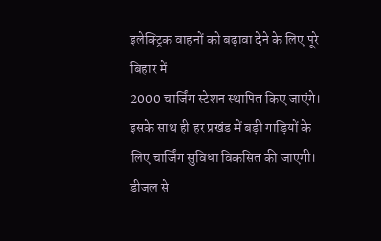इलेक्ट्रिक वाहनों को बढ़ावा देने के लिए पूरे बिहार में
2000 चार्जिंग स्टेशन स्थापित किए जाएंगे।
इसके साथ ही हर प्रखंड में बड़ी गाड़ियों के लिए चार्जिंग सुविधा विकसित की जाएगी।
डीजल से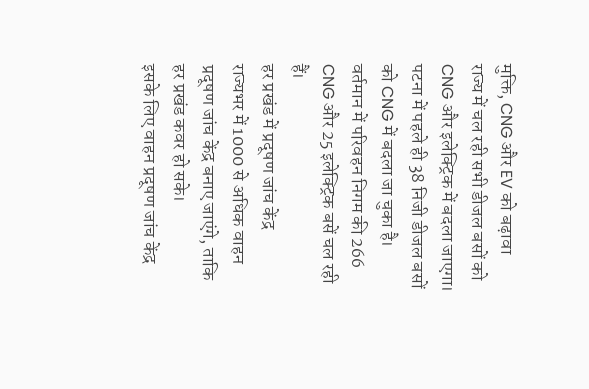मुक्ति, CNG और EV को बढ़ावा
राज्य में चल रही सभी डीजल बसों को CNG और इलेक्ट्रिक में बदला जाएगा।
पटना में पहले ही 38 निजी डीजल बसों को CNG में बदला जा चुका है।
वर्तमान में परिवहन निगम की 266 CNG और 25 इलेक्ट्रिक बसें चल रही हैं।
हर प्रखंड में प्रदूषण जांच केंद्र
राज्यभर में 1000 से अधिक वाहन प्रदूषण जांच केंद्र बनाए जाएंगे, ताकि हर प्रखंड कवर हो सके।
इसके लिए वाहन प्रदूषण जांच केंद्र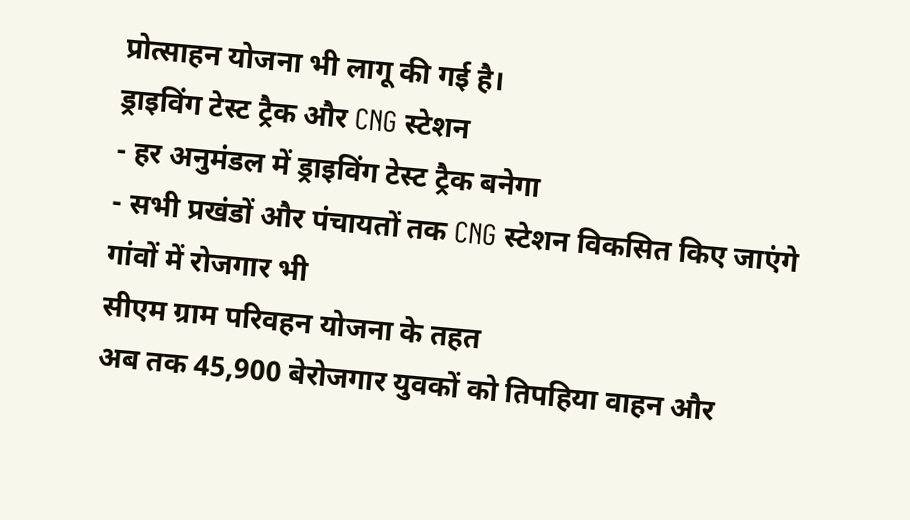प्रोत्साहन योजना भी लागू की गई है।
ड्राइविंग टेस्ट ट्रैक और CNG स्टेशन
- हर अनुमंडल में ड्राइविंग टेस्ट ट्रैक बनेगा
- सभी प्रखंडों और पंचायतों तक CNG स्टेशन विकसित किए जाएंगे
गांवों में रोजगार भी
सीएम ग्राम परिवहन योजना के तहत
अब तक 45,900 बेरोजगार युवकों को तिपहिया वाहन और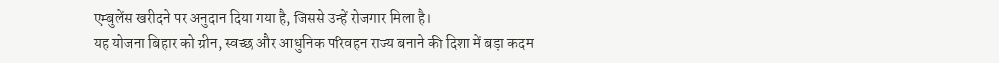एम्बुलेंस खरीदने पर अनुदान दिया गया है, जिससे उन्हें रोजगार मिला है।
यह योजना बिहार को ग्रीन, स्वच्छ और आधुनिक परिवहन राज्य बनाने की दिशा में बड़ा कदम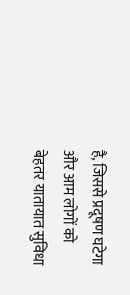है, जिससे प्रदूषण घटेगा और आम लोगों को बेहतर यातायात सुविधा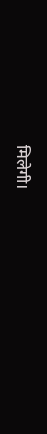मिलेगी।